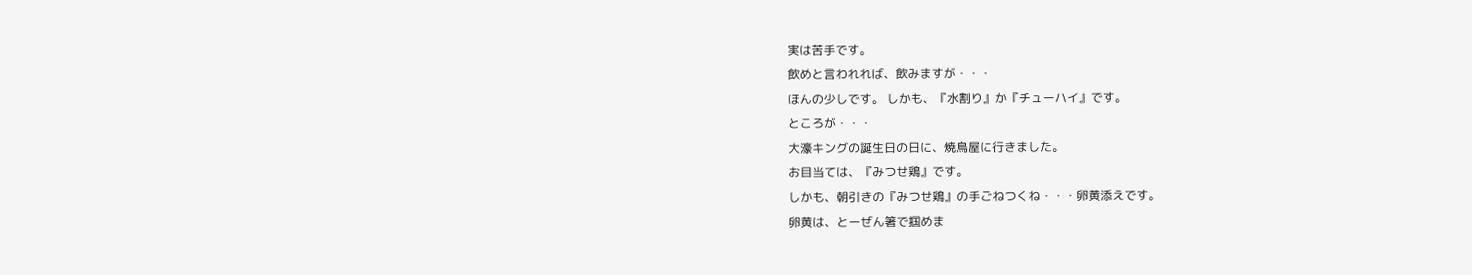実は苦手です。
飲めと言われれば、飲みますが・・・
ほんの少しです。 しかも、『水割り』か『チューハイ』です。
ところが・・・
大濠キングの誕生日の日に、焼鳥屋に行きました。
お目当ては、『みつせ鶏』です。
しかも、朝引きの『みつせ鶏』の手ごねつくね・・・卵黄添えです。
卵黄は、とーぜん箸で掴めま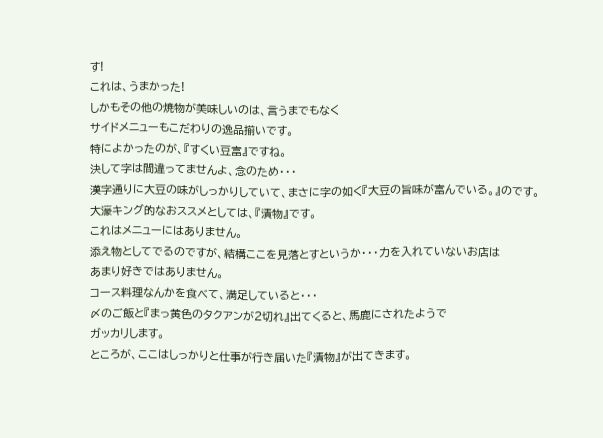す!
これは、うまかった!
しかもその他の焼物が美味しいのは、言うまでもなく
サイドメニューもこだわりの逸品揃いです。
特によかったのが、『すくい豆富』ですね。
決して字は間違ってませんよ、念のため・・・
漢字通りに大豆の味がしっかりしていて、まさに字の如く『大豆の旨味が富んでいる。』のです。
大濠キング的なおススメとしては、『漬物』です。
これはメニューにはありません。
添え物としてでるのですが、結構ここを見落とすというか・・・力を入れていないお店は
あまり好きではありません。
コース料理なんかを食べて、満足していると・・・
〆のご飯と『まっ黄色のタクアンが2切れ』出てくると、馬鹿にされたようで
ガッカリします。
ところが、ここはしっかりと仕事が行き届いた『漬物』が出てきます。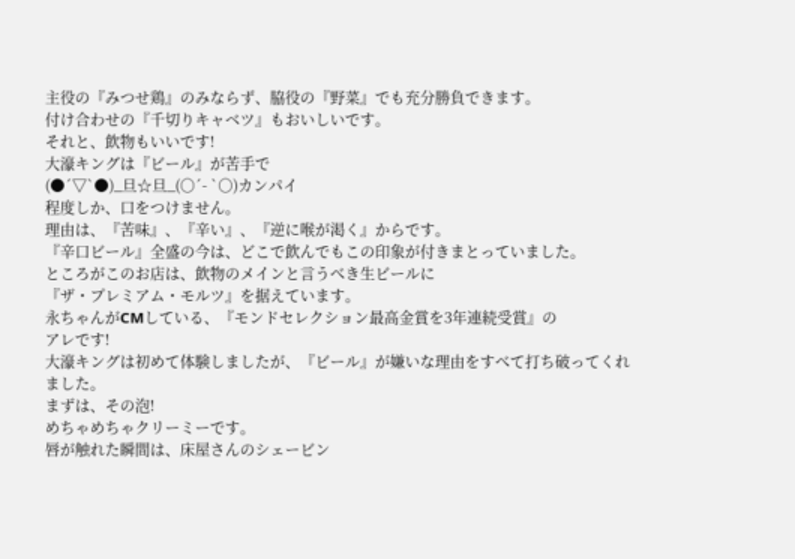主役の『みつせ鶏』のみならず、脇役の『野菜』でも充分勝負できます。
付け合わせの『千切りキャベツ』もおいしいです。
それと、飲物もいいです!
大濠キングは『ビール』が苦手で
(●´▽`●)_旦☆旦_(○´- `○)カンパイ
程度しか、口をつけません。
理由は、『苦味』、『辛い』、『逆に喉が渇く』からです。
『辛口ビール』全盛の今は、どこで飲んでもこの印象が付きまとっていました。
ところがこのお店は、飲物のメインと言うべき生ビールに
『ザ・プレミアム・モルツ』を据えています。
永ちゃんがCMしている、『モンドセレクション最高金賞を3年連続受賞』の
アレです!
大濠キングは初めて体験しましたが、『ビール』が嫌いな理由をすべて打ち破ってくれました。
まずは、その泡!
めちゃめちゃクリーミーです。
唇が触れた瞬間は、床屋さんのシェービン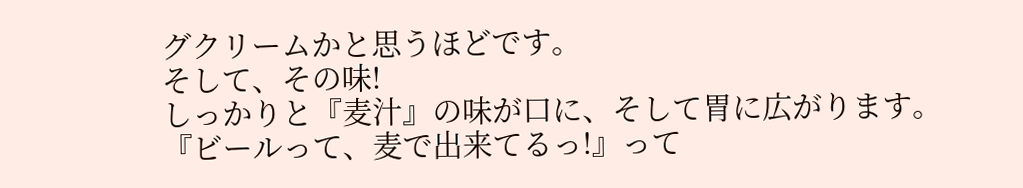グクリームかと思うほどです。
そして、その味!
しっかりと『麦汁』の味が口に、そして胃に広がります。
『ビールって、麦で出来てるっ!』って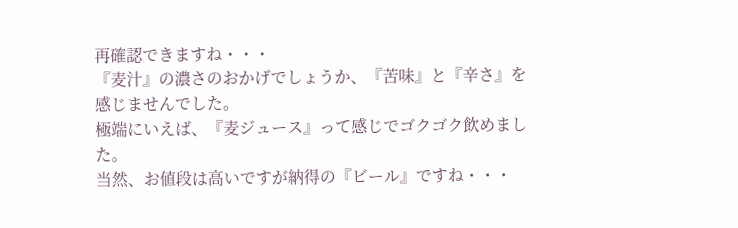再確認できますね・・・
『麦汁』の濃さのおかげでしょうか、『苦味』と『辛さ』を感じませんでした。
極端にいえば、『麦ジュース』って感じでゴクゴク飲めました。
当然、お値段は高いですが納得の『ビール』ですね・・・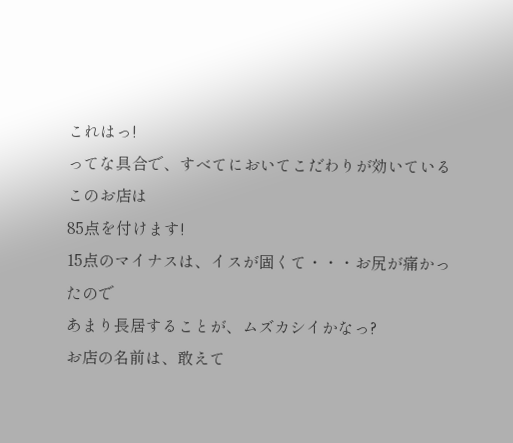これはっ!
ってな具合で、すべてにおいてこだわりが効いているこのお店は
85点を付けます!
15点のマイナスは、イスが固くて・・・お尻が痛かったので
あまり長居することが、ムズカシイかなっ?
お店の名前は、敢えて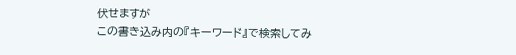伏せますが
この書き込み内の『キーワード』で検索してみ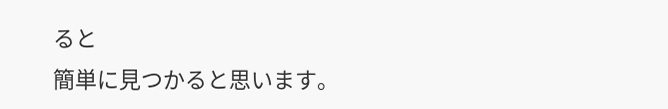ると
簡単に見つかると思います。